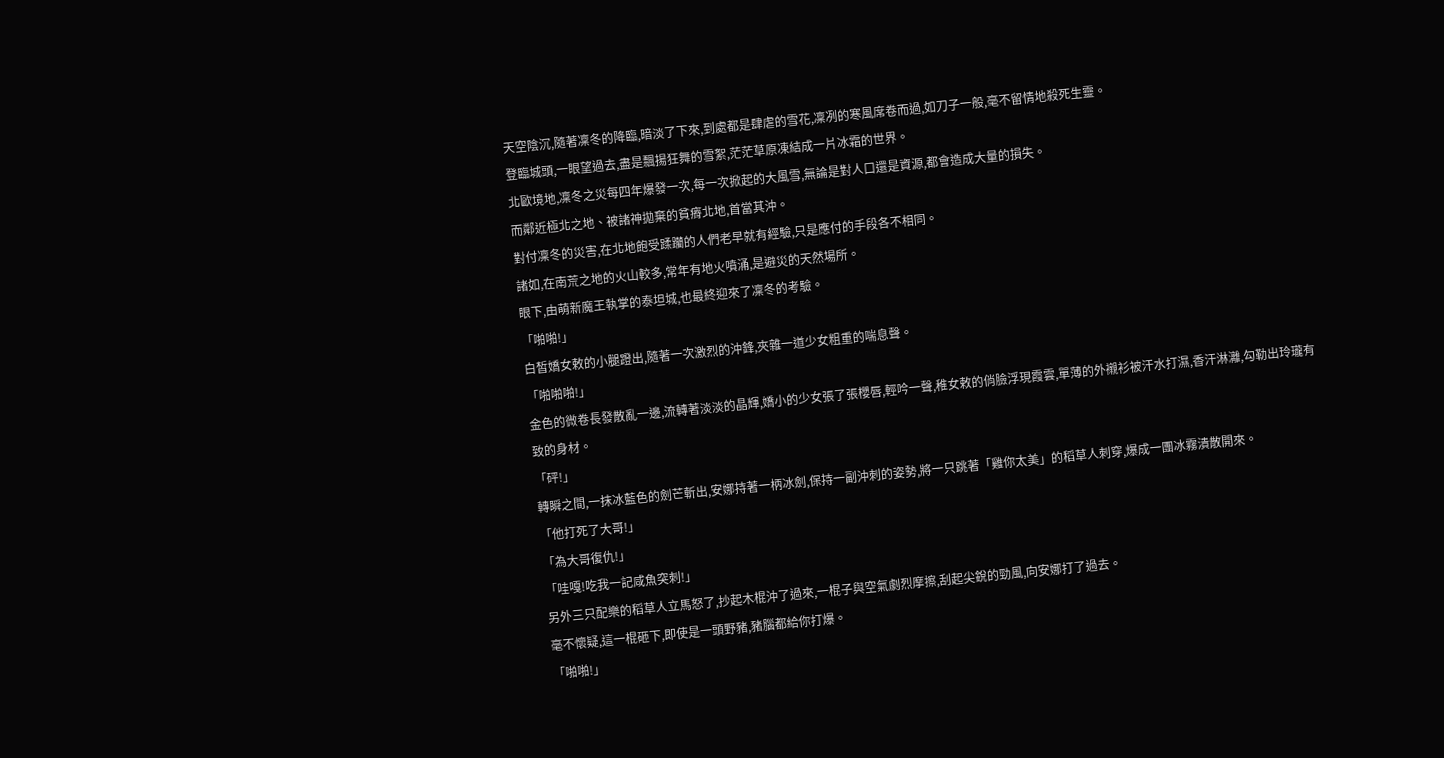天空陰沉,隨著凜冬的降臨,暗淡了下來,到處都是肆虐的雪花,凜冽的寒風席卷而過,如刀子一般,毫不留情地殺死生靈。
登臨城頭,一眼望過去,盡是飄揚狂舞的雪絮,茫茫草原凍結成一片冰霜的世界。
北歐境地,凜冬之災每四年爆發一次,每一次掀起的大風雪,無論是對人口還是資源,都會造成大量的損失。
而鄰近極北之地、被諸神拋棄的貧瘠北地,首當其沖。
對付凜冬的災害,在北地飽受蹂躪的人們老早就有經驗,只是應付的手段各不相同。
諸如,在南荒之地的火山較多,常年有地火噴涌,是避災的天然場所。
眼下,由萌新魔王執掌的泰坦城,也最終迎來了凜冬的考驗。
「啪啪!」
白皙嬌女敕的小腿蹬出,隨著一次激烈的沖鋒,夾雜一道少女粗重的喘息聲。
「啪啪啪!」
金色的微卷長發散亂一邊,流轉著淡淡的晶輝,嬌小的少女張了張櫻唇,輕吟一聲,稚女敕的俏臉浮現霞雲,單薄的外襯衫被汗水打濕,香汗淋灕,勾勒出玲瓏有致的身材。
「砰!」
轉瞬之間,一抹冰藍色的劍芒斬出,安娜持著一柄冰劍,保持一副沖刺的姿勢,將一只跳著「雞你太美」的稻草人刺穿,爆成一團冰霧潰散開來。
「他打死了大哥!」
「為大哥復仇!」
「哇嘎!吃我一記咸魚突刺!」
另外三只配樂的稻草人立馬怒了,抄起木棍沖了過來,一棍子與空氣劇烈摩擦,刮起尖銳的勁風,向安娜打了過去。
毫不懷疑,這一棍砸下,即使是一頭野豬,豬腦都給你打爆。
「啪啪!」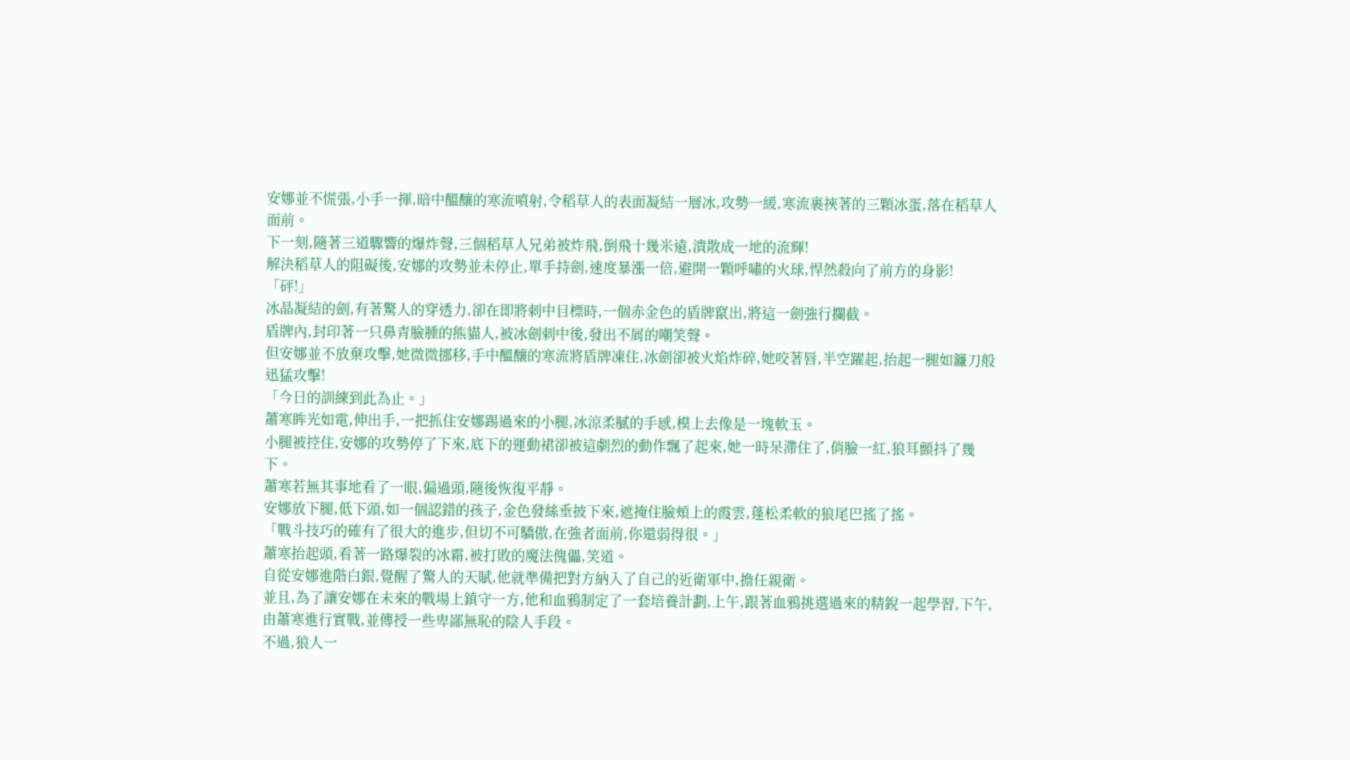安娜並不慌張,小手一揮,暗中醞釀的寒流噴射,令稻草人的表面凝結一層冰,攻勢一緩,寒流裹挾著的三顆冰蛋,落在稻草人面前。
下一刻,隨著三道驟響的爆炸聲,三個稻草人兄弟被炸飛,倒飛十幾米遠,潰散成一地的流輝!
解決稻草人的阻礙後,安娜的攻勢並未停止,單手持劍,速度暴漲一倍,避開一顆呼嘯的火球,悍然殺向了前方的身影!
「砰!」
冰晶凝結的劍,有著驚人的穿透力,卻在即將刺中目標時,一個赤金色的盾牌竄出,將這一劍強行攔截。
盾牌內,封印著一只鼻青臉腫的熊貓人,被冰劍刺中後,發出不屑的嘲笑聲。
但安娜並不放棄攻擊,她微微挪移,手中醞釀的寒流將盾牌凍住,冰劍卻被火焰炸碎,她咬著唇,半空躍起,抬起一腿如鐮刀般迅猛攻擊!
「今日的訓練到此為止。」
蕭寒眸光如電,伸出手,一把抓住安娜踢過來的小腿,冰涼柔膩的手感,模上去像是一塊軟玉。
小腿被控住,安娜的攻勢停了下來,底下的運動裙卻被這劇烈的動作飄了起來,她一時呆滯住了,俏臉一紅,狼耳顫抖了幾下。
蕭寒若無其事地看了一眼,偏過頭,隨後恢復平靜。
安娜放下腿,低下頭,如一個認錯的孩子,金色發絲垂披下來,遮掩住臉頰上的霞雲,蓬松柔軟的狼尾巴搖了搖。
「戰斗技巧的確有了很大的進步,但切不可驕傲,在強者面前,你還弱得很。」
蕭寒抬起頭,看著一路爆裂的冰霜,被打敗的魔法傀儡,笑道。
自從安娜進階白銀,覺醒了驚人的天賦,他就準備把對方納入了自己的近衛軍中,擔任親衛。
並且,為了讓安娜在未來的戰場上鎮守一方,他和血鴉制定了一套培養計劃,上午,跟著血鴉挑選過來的精銳一起學習,下午,由蕭寒進行實戰,並傳授一些卑鄙無恥的陰人手段。
不過,狼人一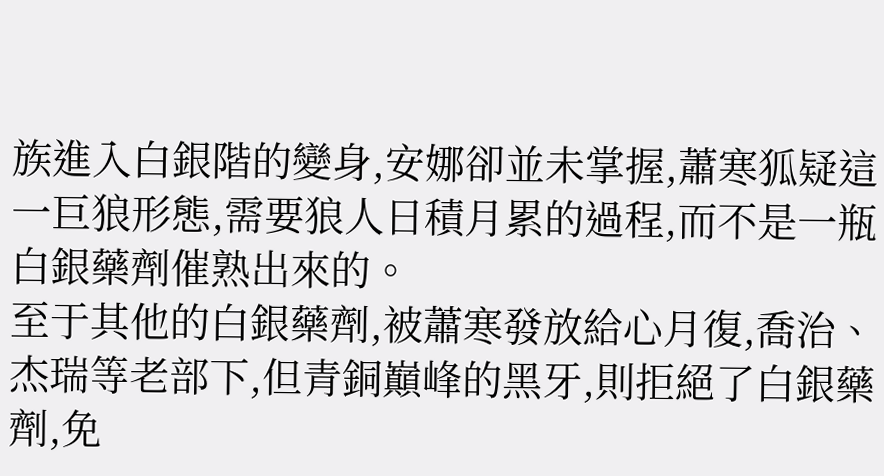族進入白銀階的變身,安娜卻並未掌握,蕭寒狐疑這一巨狼形態,需要狼人日積月累的過程,而不是一瓶白銀藥劑催熟出來的。
至于其他的白銀藥劑,被蕭寒發放給心月復,喬治、杰瑞等老部下,但青銅巔峰的黑牙,則拒絕了白銀藥劑,免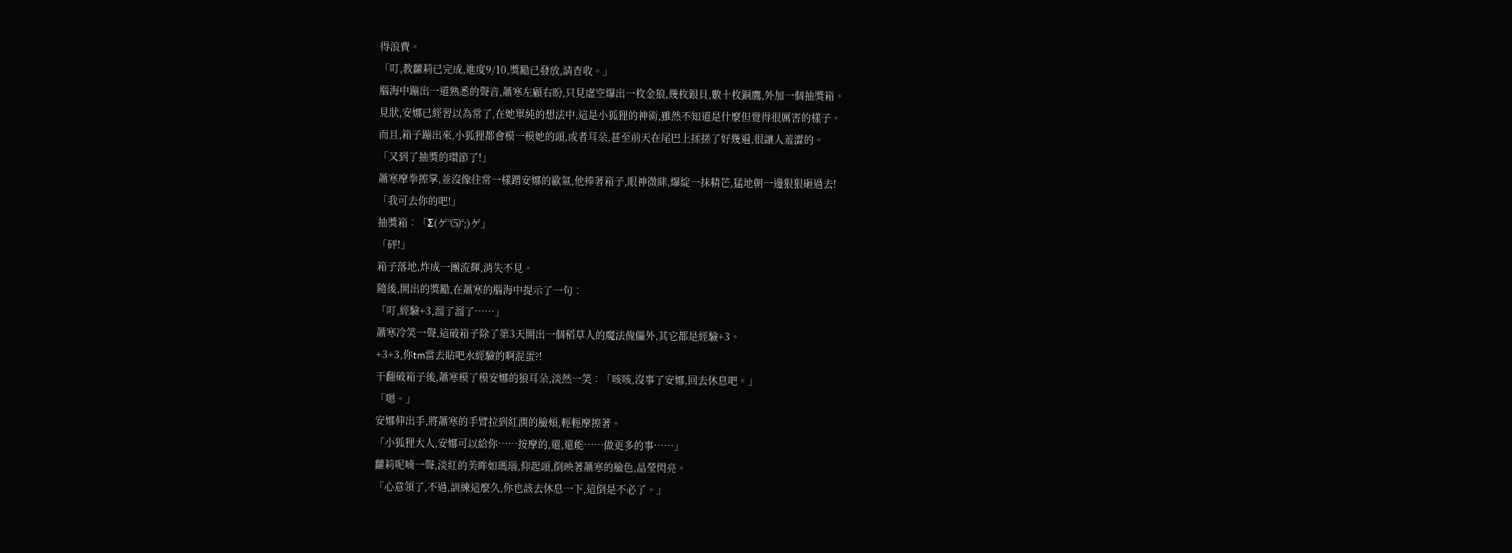得浪費。
「叮,教蘿莉已完成,進度9/10,獎勵已發放,請查收。」
腦海中蹦出一道熟悉的聲音,蕭寒左顧右盼,只見虛空爆出一枚金狼,幾枚銀貝,數十枚銅鷹,外加一個抽獎箱。
見狀,安娜已經習以為常了,在她單純的想法中,這是小狐狸的神術,雖然不知道是什麼但覺得很厲害的樣子。
而且,箱子蹦出來,小狐狸都會模一模她的頭,或者耳朵,甚至前天在尾巴上揉搓了好幾遍,很讓人羞澀的。
「又到了抽獎的環節了!」
蕭寒摩拳擦掌,並沒像往常一樣蹭安娜的歐氣,他捧著箱子,眼神微眯,爆綻一抹精芒,猛地朝一邊狠狠砸過去!
「我可去你的吧!」
抽獎箱︰「Σ(ゲ°⑸°;)ゲ」
「砰!」
箱子落地,炸成一團流輝,消失不見。
隨後,開出的獎勵,在蕭寒的腦海中提示了一句︰
「叮,經驗+3,溜了溜了……」
蕭寒冷笑一聲,這破箱子除了第3天開出一個稻草人的魔法傀儡外,其它都是經驗+3。
+3+3,你tm當去貼吧水經驗的啊混蛋?!
干翻破箱子後,蕭寒模了模安娜的狼耳朵,淡然一笑︰「咳咳,沒事了安娜,回去休息吧。」
「嗯。」
安娜伸出手,將蕭寒的手臂拉到紅潤的臉頰,輕輕摩擦著。
「小狐狸大人,安娜可以給你……按摩的,還,還能……做更多的事……」
蘿莉呢喃一聲,淡紅的美眸如瑪瑙,仰起頭,倒映著蕭寒的臉色,晶瑩閃亮。
「心意領了,不過,訓練這麼久,你也該去休息一下,這倒是不必了。」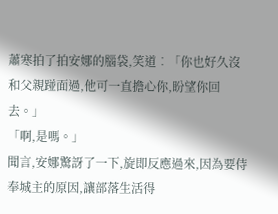蕭寒拍了拍安娜的腦袋,笑道︰「你也好久沒和父親踫面過,他可一直擔心你,盼望你回去。」
「啊,是嗎。」
聞言,安娜驚訝了一下,旋即反應過來,因為要侍奉城主的原因,讓部落生活得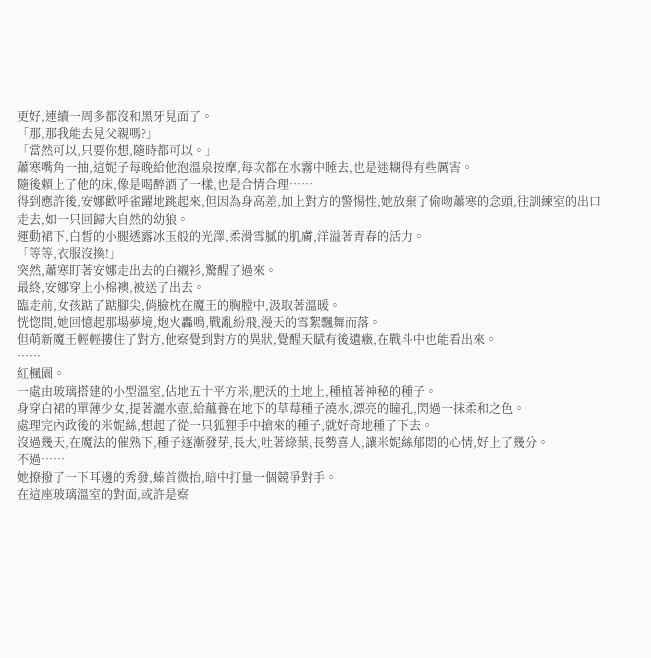更好,連續一周多都沒和黑牙見面了。
「那,那我能去見父親嗎?」
「當然可以,只要你想,隨時都可以。」
蕭寒嘴角一抽,這妮子每晚給他泡溫泉按摩,每次都在水霧中睡去,也是迷糊得有些厲害。
隨後賴上了他的床,像是喝醉酒了一樣,也是合情合理……
得到應許後,安娜歡呼雀躍地跳起來,但因為身高差,加上對方的警惕性,她放棄了偷吻蕭寒的念頭,往訓練室的出口走去,如一只回歸大自然的幼狼。
運動裙下,白皙的小腿透露冰玉般的光澤,柔滑雪膩的肌膚,洋溢著青春的活力。
「等等,衣服沒換!」
突然,蕭寒盯著安娜走出去的白襯衫,驚醒了過來。
最終,安娜穿上小棉襖,被送了出去。
臨走前,女孩踮了踮腳尖,俏臉枕在魔王的胸膛中,汲取著溫暖。
恍惚間,她回憶起那場夢境,炮火轟鳴,戰亂紛飛,漫天的雪絮飄舞而落。
但萌新魔王輕輕摟住了對方,他察覺到對方的異狀,覺醒天賦有後遺癥,在戰斗中也能看出來。
……
紅楓園。
一處由玻璃搭建的小型溫室,佔地五十平方米,肥沃的土地上,種植著神秘的種子。
身穿白裙的單薄少女,提著灑水壺,給蘊養在地下的草莓種子澆水,漂亮的瞳孔,閃過一抹柔和之色。
處理完內政後的米妮絲,想起了從一只狐狸手中搶來的種子,就好奇地種了下去。
沒過幾天,在魔法的催熟下,種子逐漸發芽,長大,吐著綠葉,長勢喜人,讓米妮絲郁悶的心情,好上了幾分。
不過……
她撩撥了一下耳邊的秀發,螓首微抬,暗中打量一個競爭對手。
在這座玻璃溫室的對面,或許是察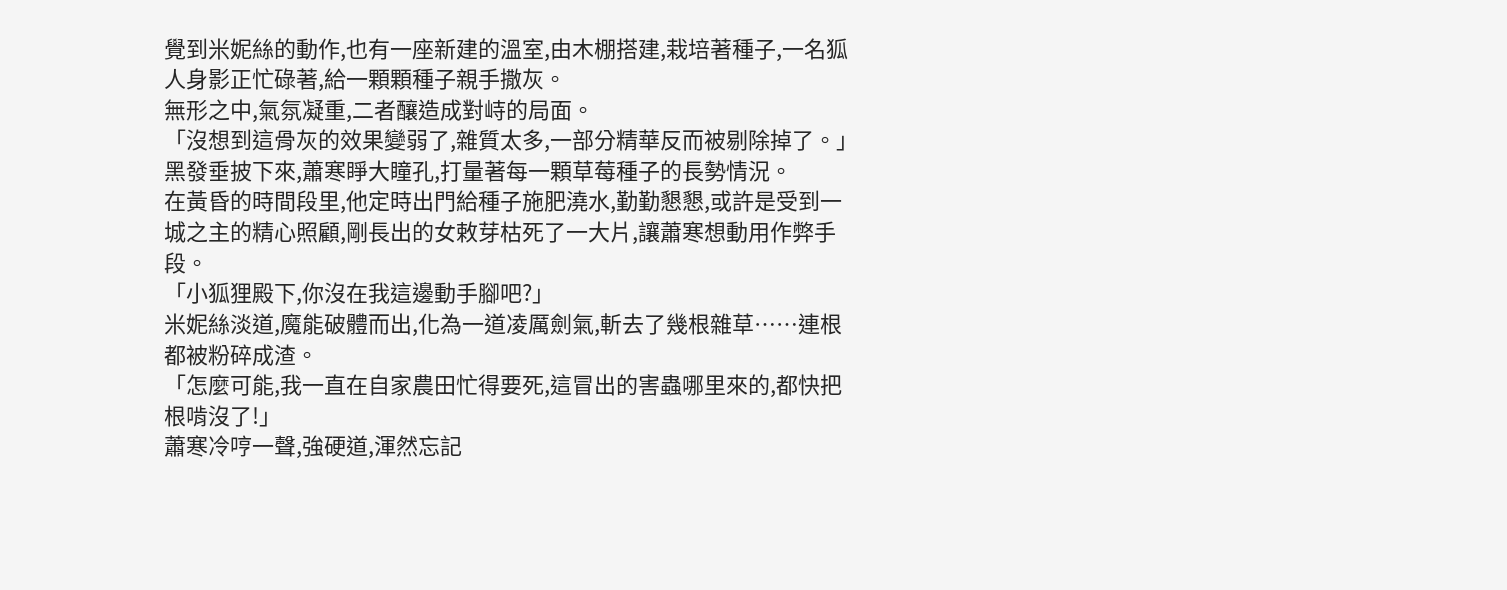覺到米妮絲的動作,也有一座新建的溫室,由木棚搭建,栽培著種子,一名狐人身影正忙碌著,給一顆顆種子親手撒灰。
無形之中,氣氛凝重,二者釀造成對峙的局面。
「沒想到這骨灰的效果變弱了,雜質太多,一部分精華反而被剔除掉了。」
黑發垂披下來,蕭寒睜大瞳孔,打量著每一顆草莓種子的長勢情況。
在黃昏的時間段里,他定時出門給種子施肥澆水,勤勤懇懇,或許是受到一城之主的精心照顧,剛長出的女敕芽枯死了一大片,讓蕭寒想動用作弊手段。
「小狐狸殿下,你沒在我這邊動手腳吧?」
米妮絲淡道,魔能破體而出,化為一道凌厲劍氣,斬去了幾根雜草……連根都被粉碎成渣。
「怎麼可能,我一直在自家農田忙得要死,這冒出的害蟲哪里來的,都快把根啃沒了!」
蕭寒冷哼一聲,強硬道,渾然忘記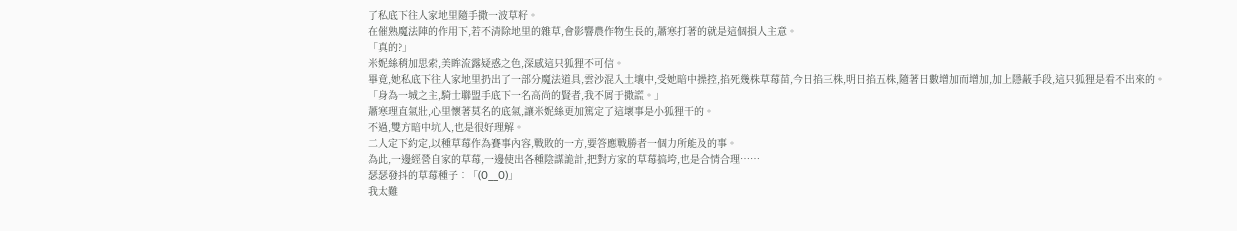了私底下往人家地里隨手撒一波草籽。
在催熟魔法陣的作用下,若不清除地里的雜草,會影響農作物生長的,蕭寒打著的就是這個損人主意。
「真的?」
米妮絲稍加思索,美眸流露疑惑之色,深感這只狐狸不可信。
畢竟,她私底下往人家地里扔出了一部分魔法道具,雲沙混入土壤中,受她暗中操控,掐死幾株草莓苗,今日掐三株,明日掐五株,隨著日數增加而增加,加上隱蔽手段,這只狐狸是看不出來的。
「身為一城之主,騎士聯盟手底下一名高尚的賢者,我不屑于撒謊。」
蕭寒理直氣壯,心里懷著莫名的底氣,讓米妮絲更加篤定了這壞事是小狐狸干的。
不過,雙方暗中坑人,也是很好理解。
二人定下約定,以種草莓作為賽事內容,戰敗的一方,要答應戰勝者一個力所能及的事。
為此,一邊經營自家的草莓,一邊使出各種陰謀詭計,把對方家的草莓搞垮,也是合情合理……
瑟瑟發抖的草莓種子︰「(O__O)」
我太難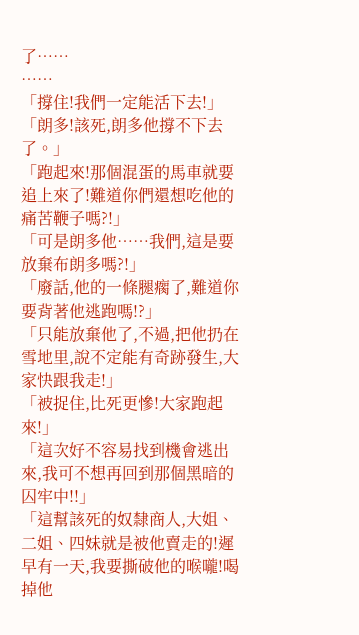了……
……
「撐住!我們一定能活下去!」
「朗多!該死,朗多他撐不下去了。」
「跑起來!那個混蛋的馬車就要追上來了!難道你們還想吃他的痛苦鞭子嗎?!」
「可是朗多他……我們,這是要放棄布朗多嗎?!」
「廢話,他的一條腿瘸了,難道你要背著他逃跑嗎!?」
「只能放棄他了,不過,把他扔在雪地里,說不定能有奇跡發生,大家快跟我走!」
「被捉住,比死更慘!大家跑起來!」
「這次好不容易找到機會逃出來,我可不想再回到那個黑暗的囚牢中!!」
「這幫該死的奴隸商人,大姐、二姐、四妹就是被他賣走的!遲早有一天,我要撕破他的喉嚨!喝掉他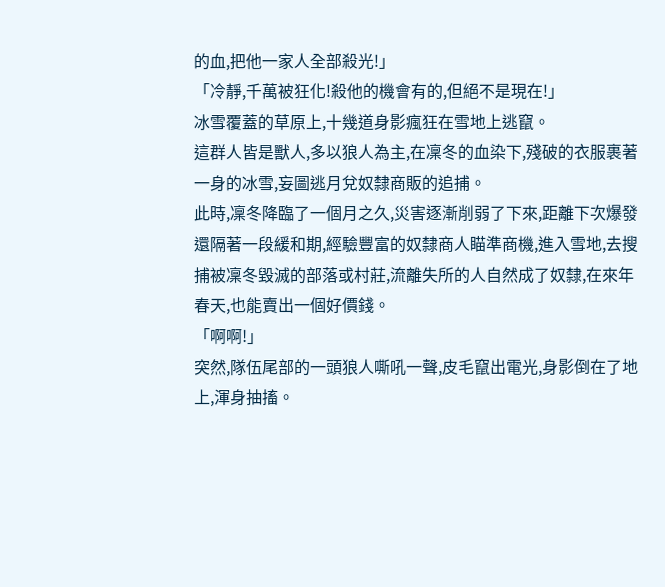的血,把他一家人全部殺光!」
「冷靜,千萬被狂化!殺他的機會有的,但絕不是現在!」
冰雪覆蓋的草原上,十幾道身影瘋狂在雪地上逃竄。
這群人皆是獸人,多以狼人為主,在凜冬的血染下,殘破的衣服裹著一身的冰雪,妄圖逃月兌奴隸商販的追捕。
此時,凜冬降臨了一個月之久,災害逐漸削弱了下來,距離下次爆發還隔著一段緩和期,經驗豐富的奴隸商人瞄準商機,進入雪地,去搜捕被凜冬毀滅的部落或村莊,流離失所的人自然成了奴隸,在來年春天,也能賣出一個好價錢。
「啊啊!」
突然,隊伍尾部的一頭狼人嘶吼一聲,皮毛竄出電光,身影倒在了地上,渾身抽搐。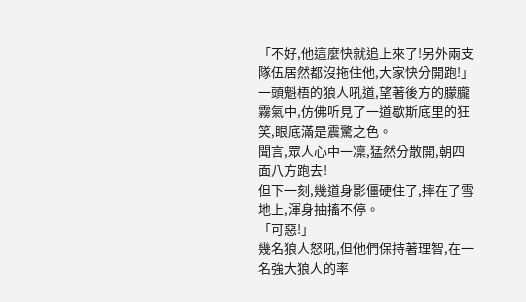「不好,他這麼快就追上來了!另外兩支隊伍居然都沒拖住他,大家快分開跑!」
一頭魁梧的狼人吼道,望著後方的朦朧霧氣中,仿佛听見了一道歇斯底里的狂笑,眼底滿是震驚之色。
聞言,眾人心中一凜,猛然分散開,朝四面八方跑去!
但下一刻,幾道身影僵硬住了,摔在了雪地上,渾身抽搐不停。
「可惡!」
幾名狼人怒吼,但他們保持著理智,在一名強大狼人的率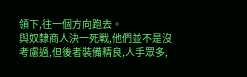領下,往一個方向跑去。
與奴隸商人決一死戰,他們並不是沒考慮過,但後者裝備精良,人手眾多,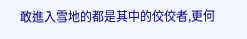敢進入雪地的都是其中的佼佼者,更何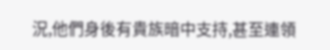況,他們身後有貴族暗中支持,甚至連領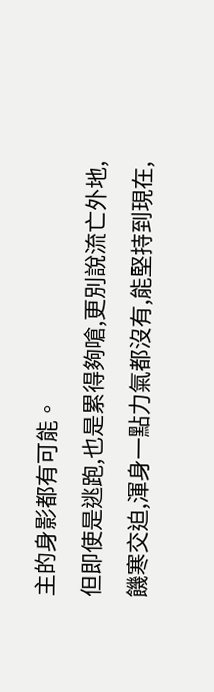主的身影都有可能。
但即使是逃跑,也是累得夠嗆,更別說流亡外地,饑寒交迫,渾身一點力氣都沒有,能堅持到現在,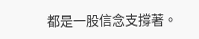都是一股信念支撐著。